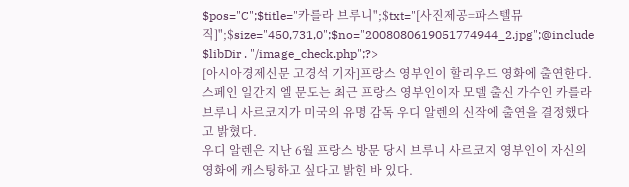$pos="C";$title="카를라 브루니";$txt="[사진제공=파스텔뮤직]";$size="450,731,0";$no="2008080619051774944_2.jpg";@include $libDir . "/image_check.php";?>
[아시아경제신문 고경석 기자]프랑스 영부인이 할리우드 영화에 출연한다.
스페인 일간지 엘 문도는 최근 프랑스 영부인이자 모델 출신 가수인 카를라 브루니 사르코지가 미국의 유명 감독 우디 알렌의 신작에 출연을 결정했다고 밝혔다.
우디 알렌은 지난 6월 프랑스 방문 당시 브루니 사르코지 영부인이 자신의 영화에 캐스팅하고 싶다고 밝힌 바 있다.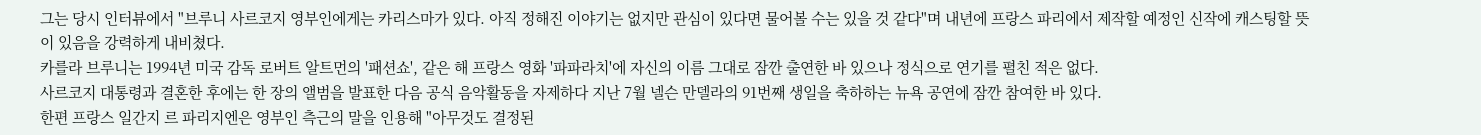그는 당시 인터뷰에서 "브루니 사르코지 영부인에게는 카리스마가 있다. 아직 정해진 이야기는 없지만 관심이 있다면 물어볼 수는 있을 것 같다"며 내년에 프랑스 파리에서 제작할 예정인 신작에 캐스팅할 뜻이 있음을 강력하게 내비쳤다.
카를라 브루니는 1994년 미국 감독 로버트 알트먼의 '패션쇼', 같은 해 프랑스 영화 '파파라치'에 자신의 이름 그대로 잠깐 출연한 바 있으나 정식으로 연기를 펼친 적은 없다.
사르코지 대통령과 결혼한 후에는 한 장의 앨범을 발표한 다음 공식 음악활동을 자제하다 지난 7월 넬슨 만델라의 91번째 생일을 축하하는 뉴욕 공연에 잠깐 참여한 바 있다.
한편 프랑스 일간지 르 파리지엔은 영부인 측근의 말을 인용해 "아무것도 결정된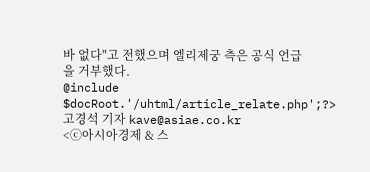바 없다"고 전했으며 엘리제궁 측은 공식 언급을 거부했다.
@include $docRoot.'/uhtml/article_relate.php';?>
고경석 기자 kave@asiae.co.kr
<ⓒ아시아경제 & 스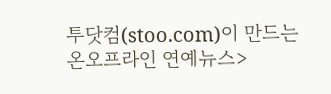투닷컴(stoo.com)이 만드는 온오프라인 연예뉴스>